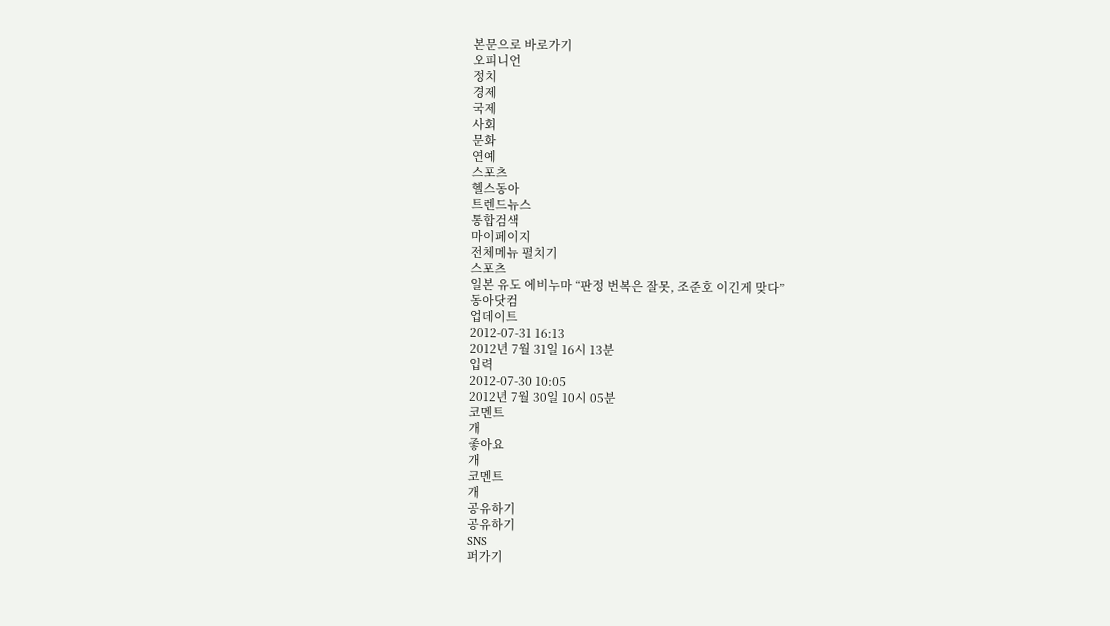본문으로 바로가기
오피니언
정치
경제
국제
사회
문화
연예
스포츠
헬스동아
트렌드뉴스
통합검색
마이페이지
전체메뉴 펼치기
스포츠
일본 유도 에비누마 “판정 번복은 잘못, 조준호 이긴게 맞다”
동아닷컴
업데이트
2012-07-31 16:13
2012년 7월 31일 16시 13분
입력
2012-07-30 10:05
2012년 7월 30일 10시 05분
코멘트
개
좋아요
개
코멘트
개
공유하기
공유하기
SNS
퍼가기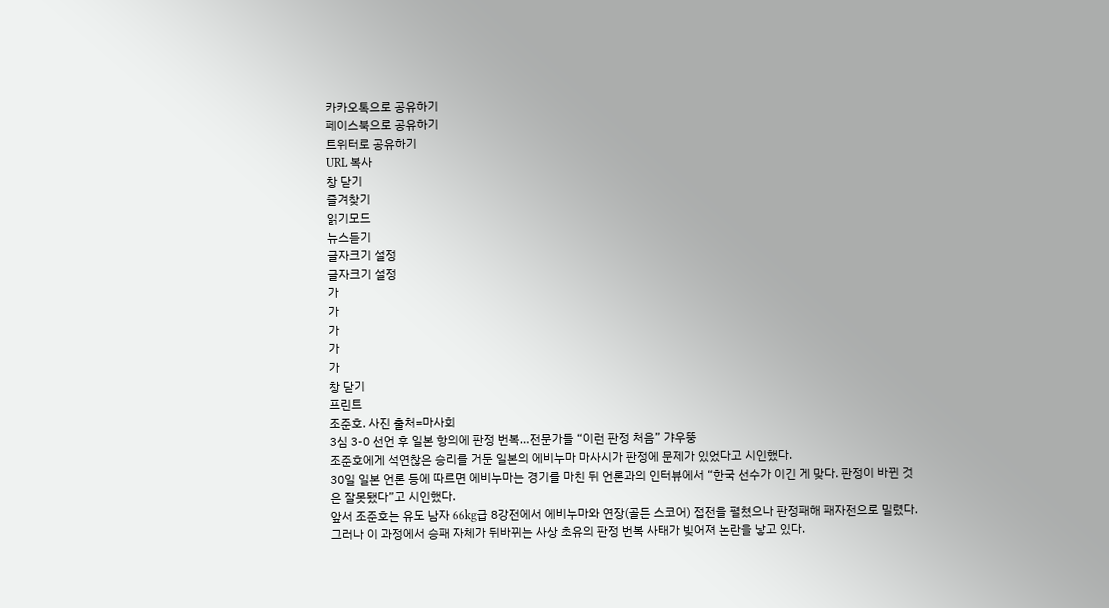카카오톡으로 공유하기
페이스북으로 공유하기
트위터로 공유하기
URL 복사
창 닫기
즐겨찾기
읽기모드
뉴스듣기
글자크기 설정
글자크기 설정
가
가
가
가
가
창 닫기
프린트
조준호. 사진 출처=마사회
3심 3-0 선언 후 일본 항의에 판정 번복…전문가들 “이런 판정 처음” 갸우뚱
조준호에게 석연찮은 승리를 거둔 일본의 에비누마 마사시가 판정에 문제가 있었다고 시인했다.
30일 일본 언론 등에 따르면 에비누마는 경기를 마친 뒤 언론과의 인터뷰에서 “한국 선수가 이긴 게 맞다. 판정이 바뀐 것은 잘못됐다”고 시인했다.
앞서 조준호는 유도 남자 66kg급 8강전에서 에비누마와 연장(골든 스코어) 접전을 펼쳤으나 판정패해 패자전으로 밀렸다. 그러나 이 과정에서 승패 자체가 뒤바뀌는 사상 초유의 판정 번복 사태가 빚어져 논란을 낳고 있다.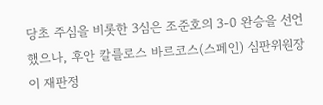당초 주심을 비롯한 3심은 조준호의 3-0 완승을 선언했으나, 후안 칼를로스 바르코스(스페인) 심판위원장이 재판정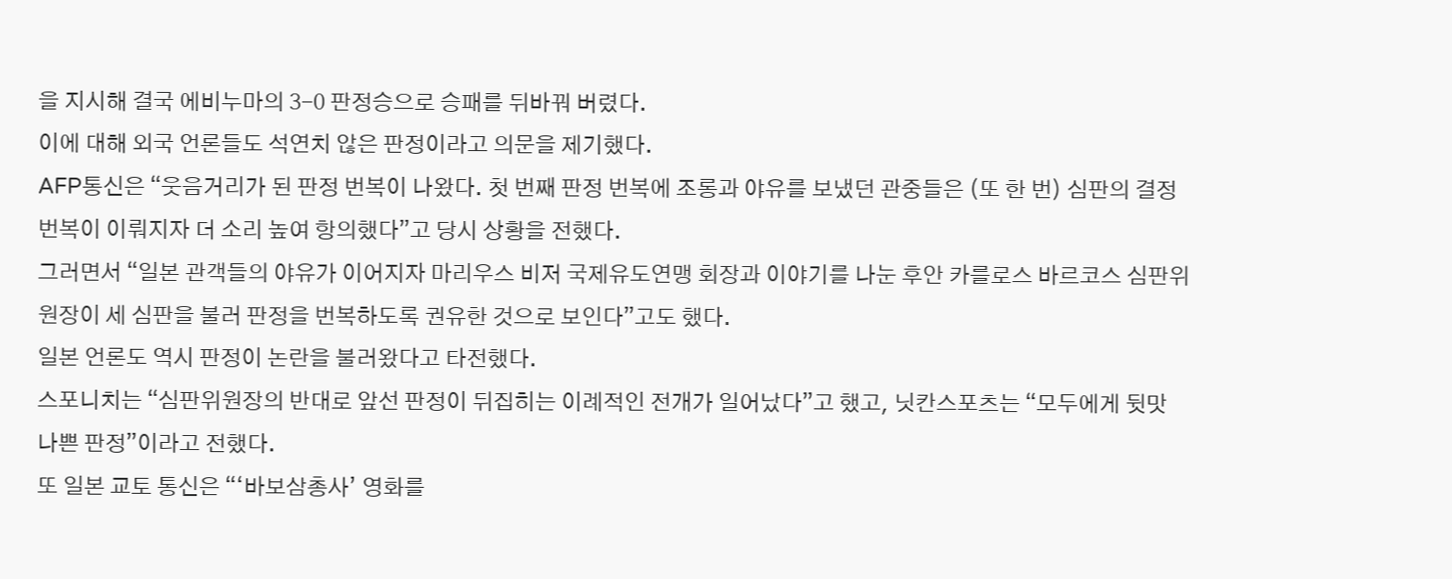을 지시해 결국 에비누마의 3-0 판정승으로 승패를 뒤바꿔 버렸다.
이에 대해 외국 언론들도 석연치 않은 판정이라고 의문을 제기했다.
AFP통신은 “웃음거리가 된 판정 번복이 나왔다. 첫 번째 판정 번복에 조롱과 야유를 보냈던 관중들은 (또 한 번) 심판의 결정 번복이 이뤄지자 더 소리 높여 항의했다”고 당시 상황을 전했다.
그러면서 “일본 관객들의 야유가 이어지자 마리우스 비저 국제유도연맹 회장과 이야기를 나눈 후안 카를로스 바르코스 심판위원장이 세 심판을 불러 판정을 번복하도록 권유한 것으로 보인다”고도 했다.
일본 언론도 역시 판정이 논란을 불러왔다고 타전했다.
스포니치는 “심판위원장의 반대로 앞선 판정이 뒤집히는 이례적인 전개가 일어났다”고 했고, 닛칸스포츠는 “모두에게 뒷맛 나쁜 판정”이라고 전했다.
또 일본 교토 통신은 “‘바보삼총사’ 영화를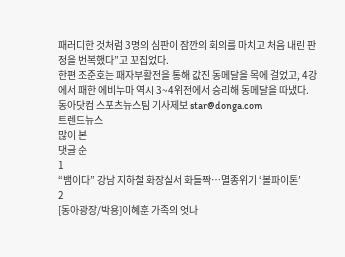패러디한 것처럼 3명의 심판이 잠깐의 회의를 마치고 처음 내린 판정을 번복했다”고 꼬집었다.
한편 조준호는 패자부활전을 통해 값진 동메달을 목에 걸었고, 4강에서 패한 에비누마 역시 3~4위전에서 승리해 동메달을 따냈다.
동아닷컴 스포츠뉴스팀 기사제보 star@donga.com
트렌드뉴스
많이 본
댓글 순
1
“뱀이다” 강남 지하철 화장실서 화들짝…멸종위기 ‘볼파이톤’
2
[동아광장/박용]이혜훈 가족의 엇나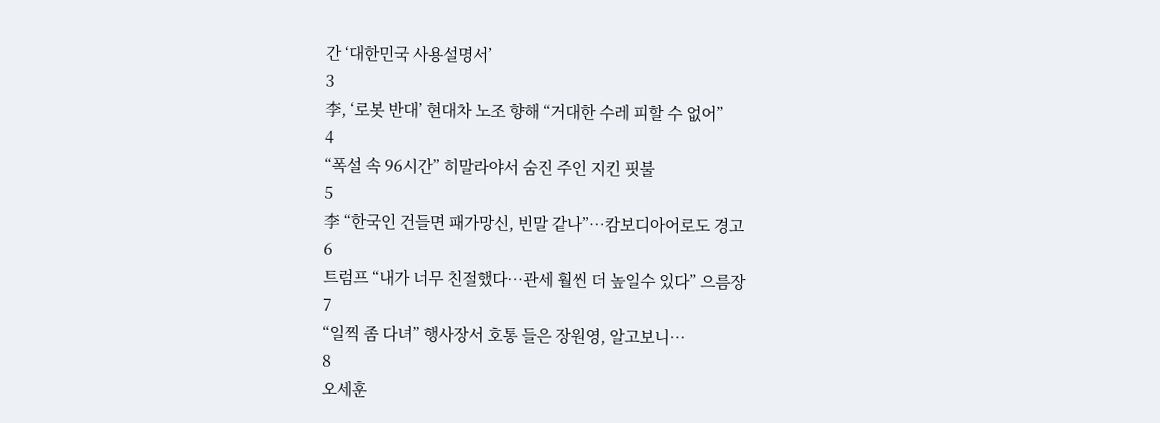간 ‘대한민국 사용설명서’
3
李, ‘로봇 반대’ 현대차 노조 향해 “거대한 수레 피할 수 없어”
4
“폭설 속 96시간” 히말라야서 숨진 주인 지킨 핏불
5
李 “한국인 건들면 패가망신, 빈말 같나”…캄보디아어로도 경고
6
트럼프 “내가 너무 친절했다…관세 훨씬 더 높일수 있다” 으름장
7
“일찍 좀 다녀” 행사장서 호통 들은 장원영, 알고보니…
8
오세훈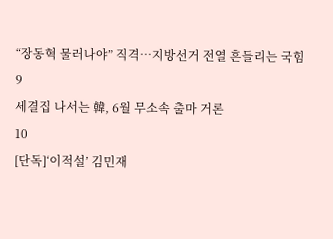“장동혁 물러나야” 직격…지방선거 전열 흔들리는 국힘
9
세결집 나서는 韓, 6월 무소속 출마 거론
10
[단독]‘이적설’ 김민재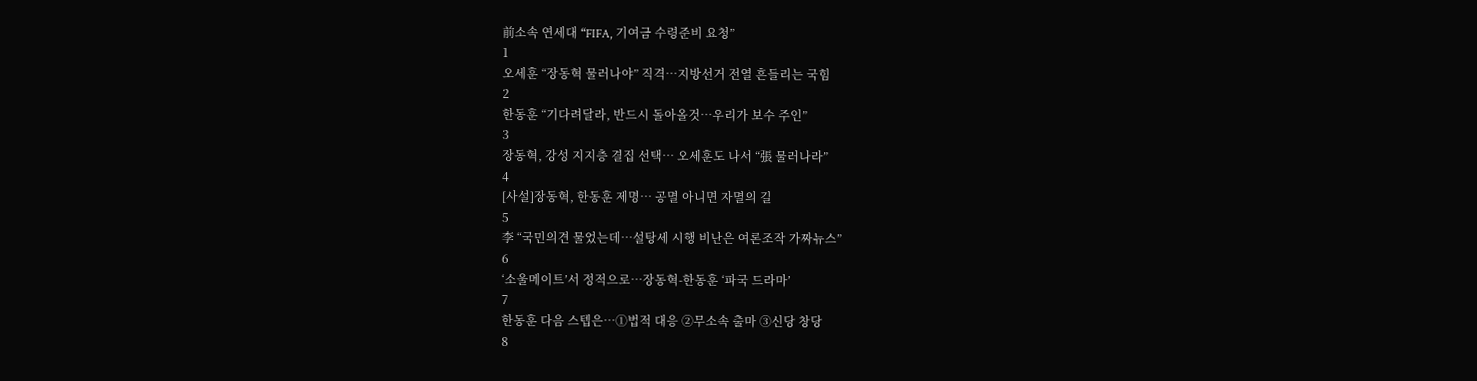前소속 연세대 “FIFA, 기여금 수령준비 요청”
1
오세훈 “장동혁 물러나야” 직격…지방선거 전열 흔들리는 국힘
2
한동훈 “기다려달라, 반드시 돌아올것…우리가 보수 주인”
3
장동혁, 강성 지지층 결집 선택… 오세훈도 나서 “張 물러나라”
4
[사설]장동혁, 한동훈 제명… 공멸 아니면 자멸의 길
5
李 “국민의견 물었는데…설탕세 시행 비난은 여론조작 가짜뉴스”
6
‘소울메이트’서 정적으로…장동혁-한동훈 ‘파국 드라마’
7
한동훈 다음 스텝은…➀법적 대응 ➁무소속 출마 ➂신당 창당
8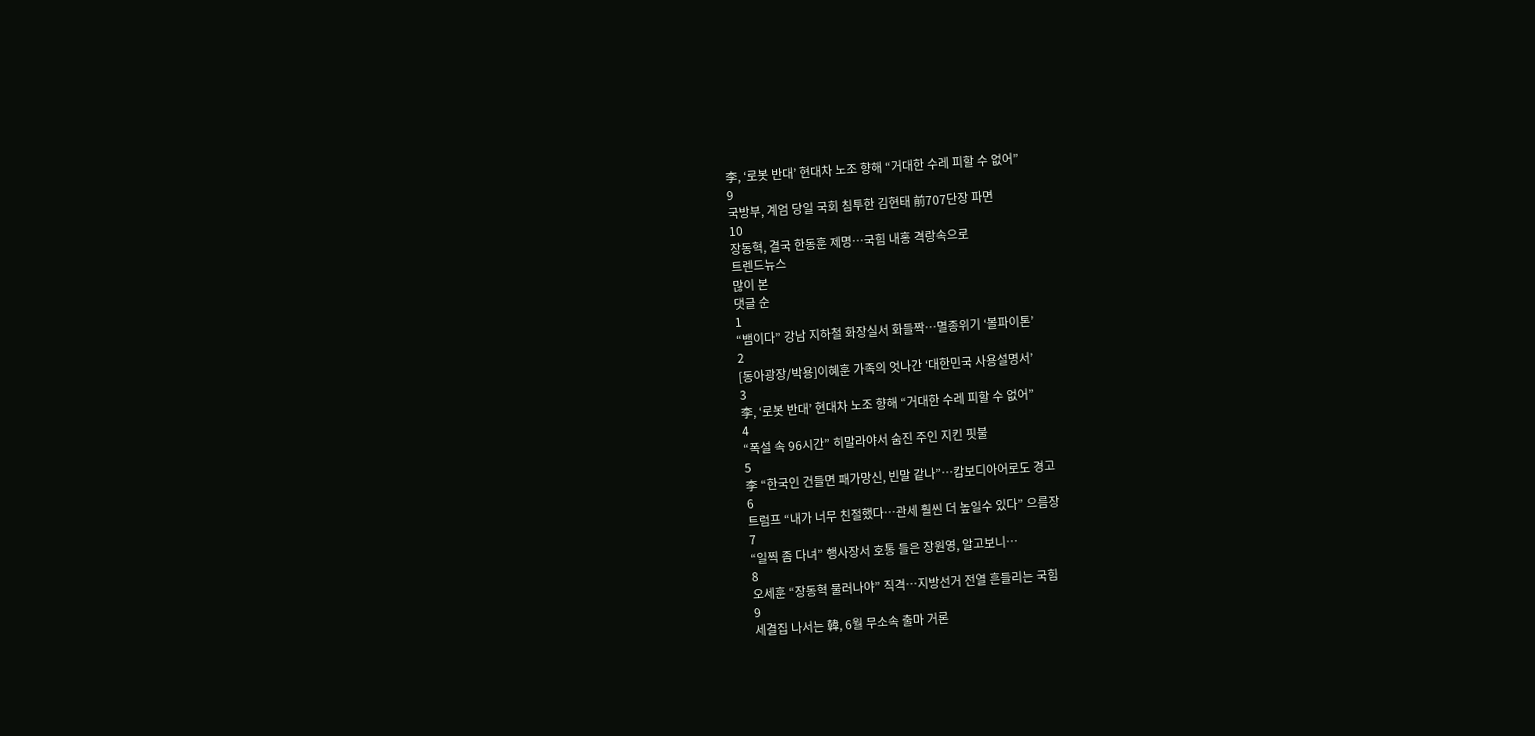李, ‘로봇 반대’ 현대차 노조 향해 “거대한 수레 피할 수 없어”
9
국방부, 계엄 당일 국회 침투한 김현태 前707단장 파면
10
장동혁, 결국 한동훈 제명…국힘 내홍 격랑속으로
트렌드뉴스
많이 본
댓글 순
1
“뱀이다” 강남 지하철 화장실서 화들짝…멸종위기 ‘볼파이톤’
2
[동아광장/박용]이혜훈 가족의 엇나간 ‘대한민국 사용설명서’
3
李, ‘로봇 반대’ 현대차 노조 향해 “거대한 수레 피할 수 없어”
4
“폭설 속 96시간” 히말라야서 숨진 주인 지킨 핏불
5
李 “한국인 건들면 패가망신, 빈말 같나”…캄보디아어로도 경고
6
트럼프 “내가 너무 친절했다…관세 훨씬 더 높일수 있다” 으름장
7
“일찍 좀 다녀” 행사장서 호통 들은 장원영, 알고보니…
8
오세훈 “장동혁 물러나야” 직격…지방선거 전열 흔들리는 국힘
9
세결집 나서는 韓, 6월 무소속 출마 거론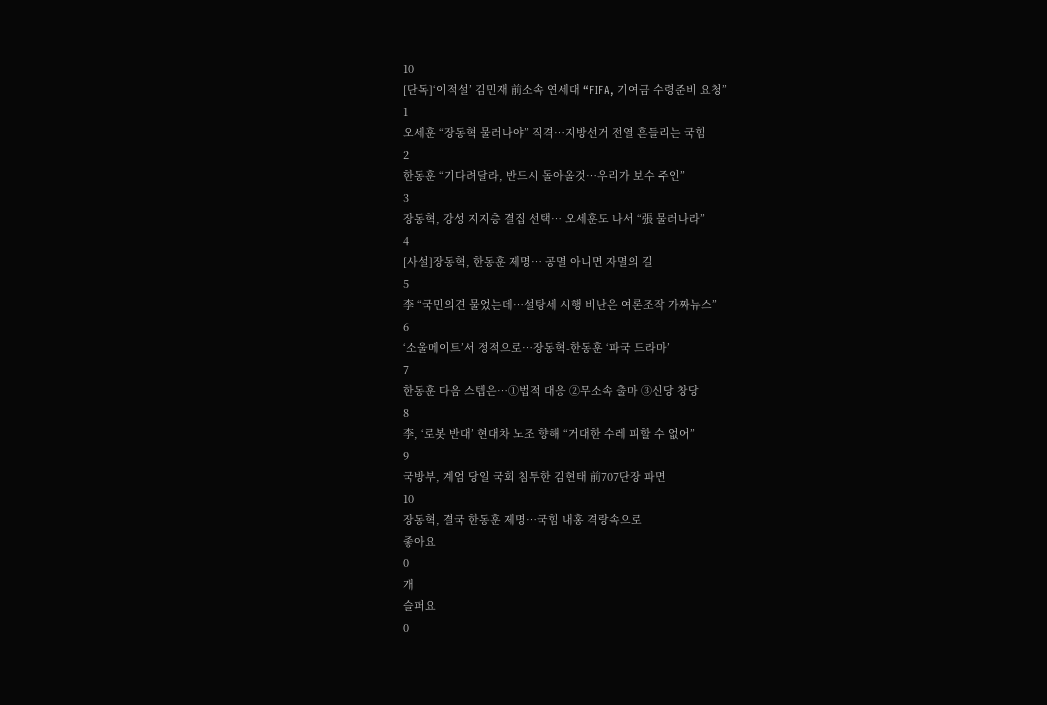10
[단독]‘이적설’ 김민재 前소속 연세대 “FIFA, 기여금 수령준비 요청”
1
오세훈 “장동혁 물러나야” 직격…지방선거 전열 흔들리는 국힘
2
한동훈 “기다려달라, 반드시 돌아올것…우리가 보수 주인”
3
장동혁, 강성 지지층 결집 선택… 오세훈도 나서 “張 물러나라”
4
[사설]장동혁, 한동훈 제명… 공멸 아니면 자멸의 길
5
李 “국민의견 물었는데…설탕세 시행 비난은 여론조작 가짜뉴스”
6
‘소울메이트’서 정적으로…장동혁-한동훈 ‘파국 드라마’
7
한동훈 다음 스텝은…➀법적 대응 ➁무소속 출마 ➂신당 창당
8
李, ‘로봇 반대’ 현대차 노조 향해 “거대한 수레 피할 수 없어”
9
국방부, 계엄 당일 국회 침투한 김현태 前707단장 파면
10
장동혁, 결국 한동훈 제명…국힘 내홍 격랑속으로
좋아요
0
개
슬퍼요
0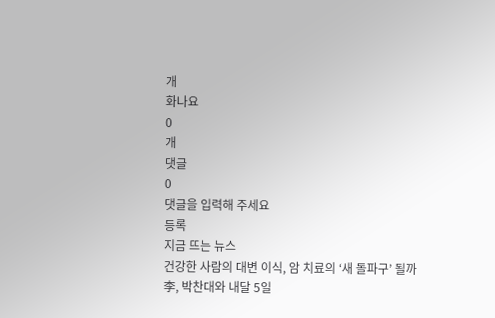개
화나요
0
개
댓글
0
댓글을 입력해 주세요
등록
지금 뜨는 뉴스
건강한 사람의 대변 이식, 암 치료의 ‘새 돌파구’ 될까
李, 박찬대와 내달 5일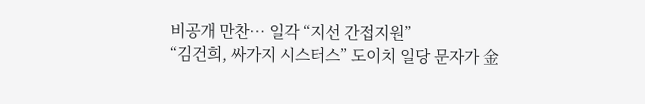비공개 만찬… 일각 “지선 간접지원”
“김건희, 싸가지 시스터스” 도이치 일당 문자가 金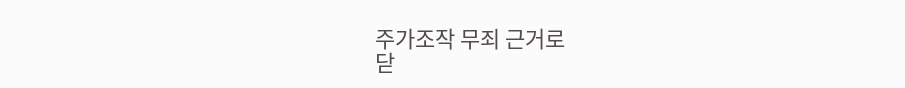주가조작 무죄 근거로
닫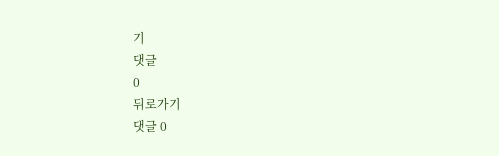기
댓글
0
뒤로가기
댓글 0